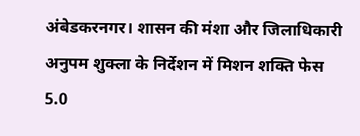अंबेडकरनगर। शासन की मंशा और जिलाधिकारी अनुपम शुक्ला के निर्देशन में मिशन शक्ति फेस 5.0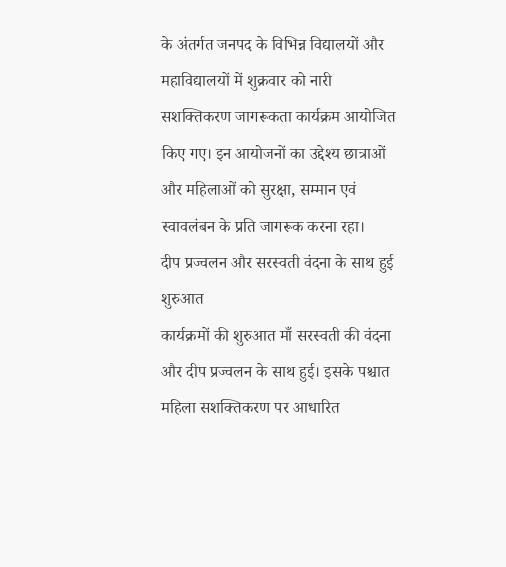के अंतर्गत जनपद के विभिन्न विद्यालयों और महाविद्यालयों में शुक्रवार को नारी सशक्तिकरण जागरूकता कार्यक्रम आयोजित किए गए। इन आयोजनों का उद्देश्य छात्राओं और महिलाओं को सुरक्षा, सम्मान एवं स्वावलंबन के प्रति जागरूक करना रहा।
दीप प्रज्वलन और सरस्वती वंदना के साथ हुई शुरुआत
कार्यक्रमों की शुरुआत माँ सरस्वती की वंदना और दीप प्रज्वलन के साथ हुई। इसके पश्चात महिला सशक्तिकरण पर आधारित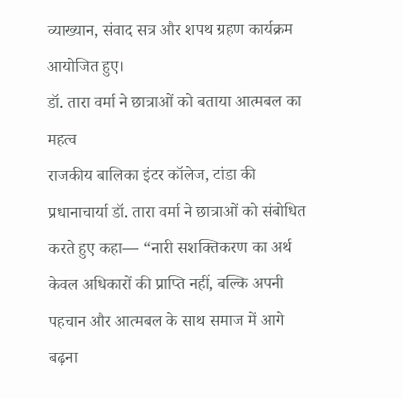व्याख्यान, संवाद सत्र और शपथ ग्रहण कार्यक्रम आयोजित हुए।
डॉ. तारा वर्मा ने छात्राओं को बताया आत्मबल का महत्व
राजकीय बालिका इंटर कॉलेज, टांडा की प्रधानाचार्या डॉ. तारा वर्मा ने छात्राओं को संबोधित करते हुए कहा— “नारी सशक्तिकरण का अर्थ केवल अधिकारों की प्राप्ति नहीं, बल्कि अपनी पहचान और आत्मबल के साथ समाज में आगे बढ़ना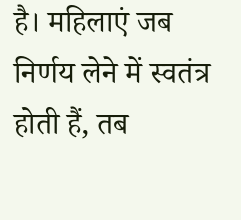है। महिलाएं जब निर्णय लेने में स्वतंत्र होती हैं, तब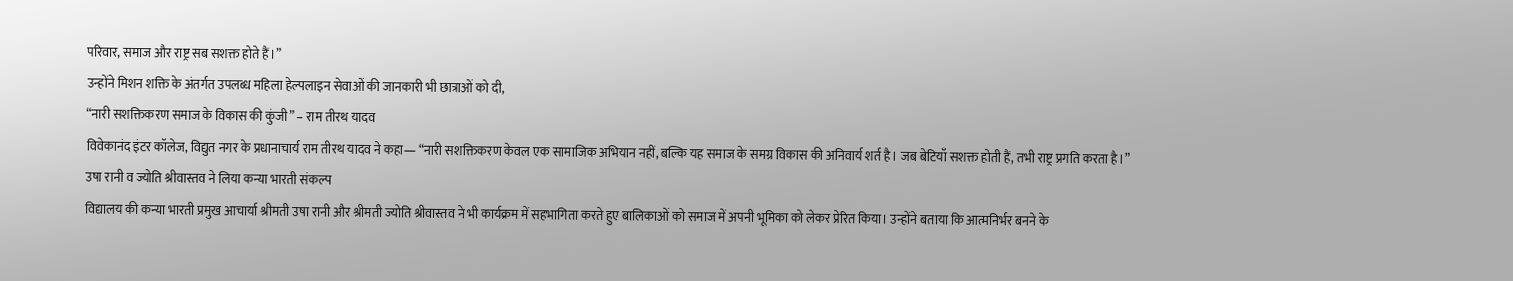परिवार, समाज और राष्ट्र सब सशक्त होते हैं।”
उन्होंने मिशन शक्ति के अंतर्गत उपलब्ध महिला हेल्पलाइन सेवाओं की जानकारी भी छात्राओं को दी,
“नारी सशक्तिकरण समाज के विकास की कुंजी” – राम तीरथ यादव
विवेकानंद इंटर कॉलेज, विद्युत नगर के प्रधानाचार्य राम तीरथ यादव ने कहा— “नारी सशक्तिकरण केवल एक सामाजिक अभियान नहीं, बल्कि यह समाज के समग्र विकास की अनिवार्य शर्त है। जब बेटियाँ सशक्त होती हैं, तभी राष्ट्र प्रगति करता है।”
उषा रानी व ज्योति श्रीवास्तव ने लिया कन्या भारती संकल्प
विद्यालय की कन्या भारती प्रमुख आचार्या श्रीमती उषा रानी और श्रीमती ज्योति श्रीवास्तव ने भी कार्यक्रम में सहभागिता करते हुए बालिकाओं को समाज में अपनी भूमिका को लेकर प्रेरित किया। उन्होंने बताया कि आत्मनिर्भर बनने के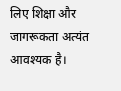लिए शिक्षा और जागरूकता अत्यंत आवश्यक है।